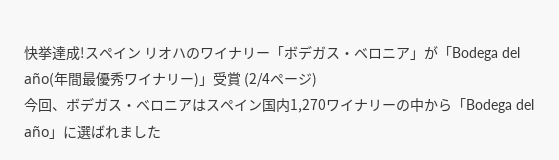快挙達成!スペイン リオハのワイナリー「ボデガス・ベロニア」が「Bodega del año(年間最優秀ワイナリー)」受賞 (2/4ページ)
今回、ボデガス・ベロニアはスペイン国内1,270ワイナリーの中から「Bodega del año」に選ばれました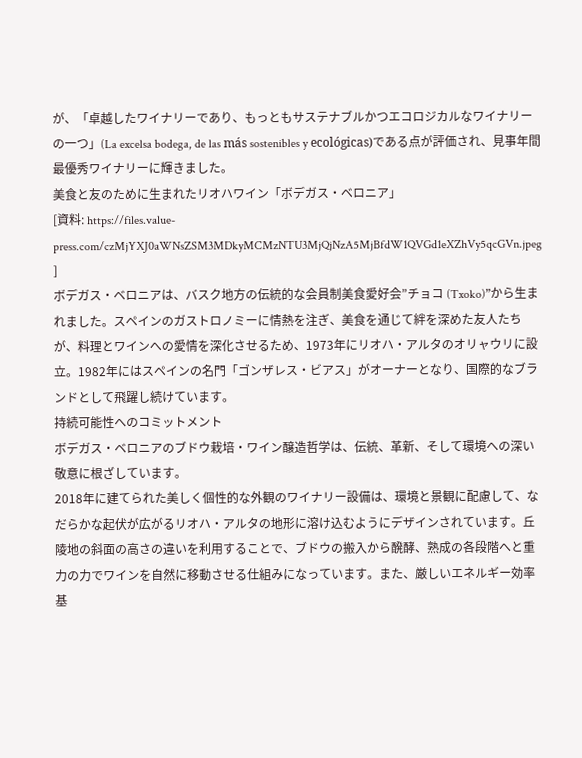が、「卓越したワイナリーであり、もっともサステナブルかつエコロジカルなワイナリーの一つ」(La excelsa bodega, de las más sostenibles y ecológicas)である点が評価され、見事年間最優秀ワイナリーに輝きました。
美食と友のために生まれたリオハワイン「ボデガス・ベロニア」
[資料: https://files.value-press.com/czMjYXJ0aWNsZSM3MDkyMCMzNTU3MjQjNzA5MjBfdW1QVGd1eXZhVy5qcGVn.jpeg ]
ボデガス・ベロニアは、バスク地方の伝統的な会員制美食愛好会”チョコ (Txoko)”から生まれました。スペインのガストロノミーに情熱を注ぎ、美食を通じて絆を深めた友人たちが、料理とワインへの愛情を深化させるため、1973年にリオハ・アルタのオリャウリに設立。1982年にはスペインの名門「ゴンザレス・ビアス」がオーナーとなり、国際的なブランドとして飛躍し続けています。
持続可能性へのコミットメント
ボデガス・ベロニアのブドウ栽培・ワイン醸造哲学は、伝統、革新、そして環境への深い敬意に根ざしています。
2018年に建てられた美しく個性的な外観のワイナリー設備は、環境と景観に配慮して、なだらかな起伏が広がるリオハ・アルタの地形に溶け込むようにデザインされています。丘陵地の斜面の高さの違いを利用することで、ブドウの搬入から醗酵、熟成の各段階へと重力の力でワインを自然に移動させる仕組みになっています。また、厳しいエネルギー効率基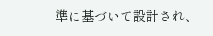準に基づいて設計され、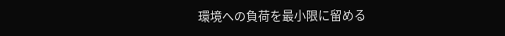環境への負荷を最小限に留める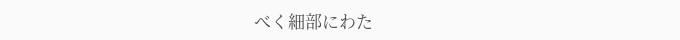べく細部にわた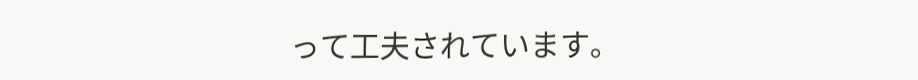って工夫されています。